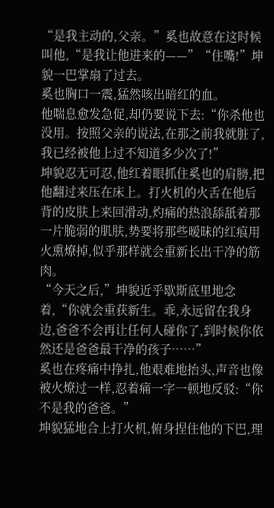“是我主动的,父亲。”奚也故意在这时候叫他,“是我让他进来的——”“住嘴!”坤貌一巴掌扇了过去。
奚也胸口一震,猛然咳出暗红的血。
他喘息愈发急促,却仍要说下去:“你杀他也没用。按照父亲的说法,在那之前我就脏了,我已经被他上过不知道多少次了!”
坤貌忍无可忍,他红着眼抓住奚也的肩膀,把他翻过来压在床上。打火机的火舌在他后背的皮肤上来回滑动,灼痛的热浪舔舐着那一片脆弱的肌肤,势要将那些暧昧的红痕用火熏燎掉,似乎那样就会重新长出干净的筋肉。
“今天之后,”坤貌近乎歇斯底里地念着,“你就会重获新生。乖,永远留在我身边,爸爸不会再让任何人碰你了,到时候你依然还是爸爸最干净的孩子……”
奚也在疼痛中挣扎,他艰难地抬头,声音也像被火燎过一样,忍着痛一字一顿地反驳:“你不是我的爸爸。”
坤貌猛地合上打火机,俯身捏住他的下巴,理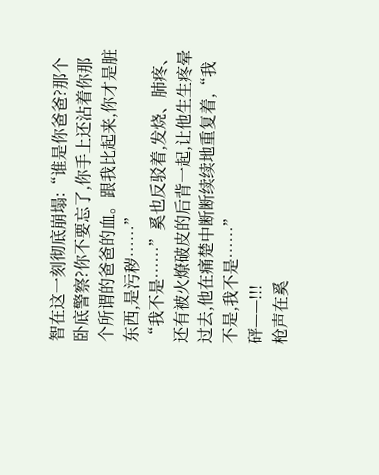智在这一刻彻底崩塌:“谁是你爸爸?那个卧底警察?你不要忘了,你手上还沾着你那个所谓的爸爸的血。跟我比起来,你才是脏东西,是污秽……”
“我不是……”奚也反驳着,发烧、肺疼、还有被火燎破皮的后背一起,让他生生疼晕过去,他在痛楚中断断续续地重复着,“我不是,我不是……”
砰——!!!
枪声在奚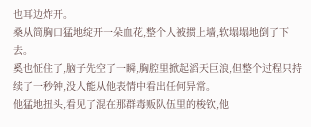也耳边炸开。
桑从简胸口猛地绽开一朵血花,整个人被掼上墙,软塌塌地倒了下去。
奚也怔住了,脑子先空了一瞬,胸腔里掀起滔天巨浪,但整个过程只持续了一秒钟,没人能从他表情中看出任何异常。
他猛地扭头,看见了混在那群毒贩队伍里的梭钦,他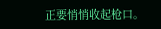正要悄悄收起枪口。